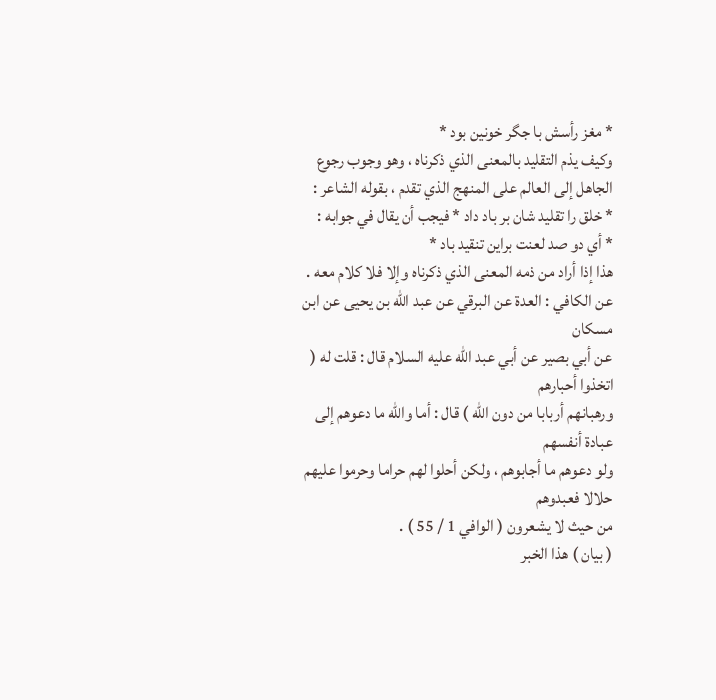* مغز رأسش با جگر خونين بود *
وكيف يذم التقليد بالمعنى الذي ذكرناه ، وهو وجوب رجوع
الجاهل إلى العالم على المنهج الذي تقدم ، بقوله الشاعر :
* خلق را تقليد شان بر باد داد * فيجب أن يقال في جوابه :
* أي دو صد لعنت براين تنقيد باد *
هذا إذا أراد من ذمه المعنى الذي ذكرناه وإلا فلا كلام معه .
عن الكافي : العدة عن البرقي عن عبد الله بن يحيى عن ابن مسكان
عن أبي بصير عن أبي عبد الله عليه السلام قال : قلت له ( اتخذوا أحبارهم
ورهبانهم أربابا من دون الله ) قال : أما والله ما دعوهم إلى عبادة أنفسهم
ولو دعوهم ما أجابوهم ، ولكن أحلوا لهم حراما وحرموا عليهم حلالا فعبدوهم
من حيث لا يشعرون ( الوافي 1 / 55 ) .
( بيان ) هذا الخبر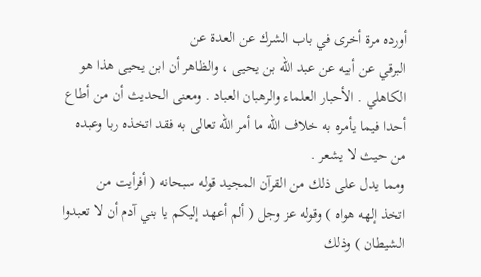أورده مرة أخرى في باب الشرك عن العدة عن
البرقي عن أبيه عن عبد الله بن يحيى ، والظاهر أن ابن يحيى هذا هو
الكاهلي . الأحبار العلماء والرهبان العباد . ومعنى الحديث أن من أطاع
أحدا فيما يأمره به خلاف الله ما أمر الله تعالى به فقد اتخذه ربا وعبده
من حيث لا يشعر .
ومما يدل على ذلك من القرآن المجيد قوله سبحانه ( أفرأيت من
اتخذ إلهه هواه ) وقوله عز وجل ( ألم أعهد إليكم يا بني آدم أن لا تعبدوا
الشيطان ) وذلك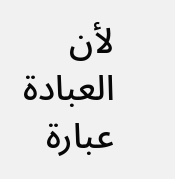لأن العبادة عبارة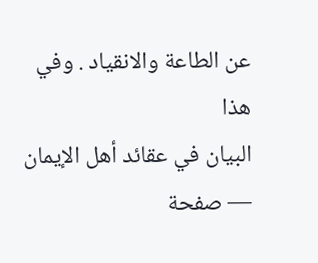عن الطاعة والانقياد . وفي هذا
البيان في عقائد أهل الإيمان — صفحة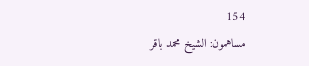154
مساهمون: الشيخ محمد باقر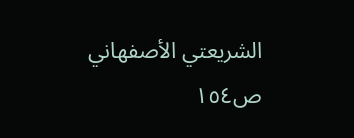الشريعتي الأصفهاني
ص١٥٤